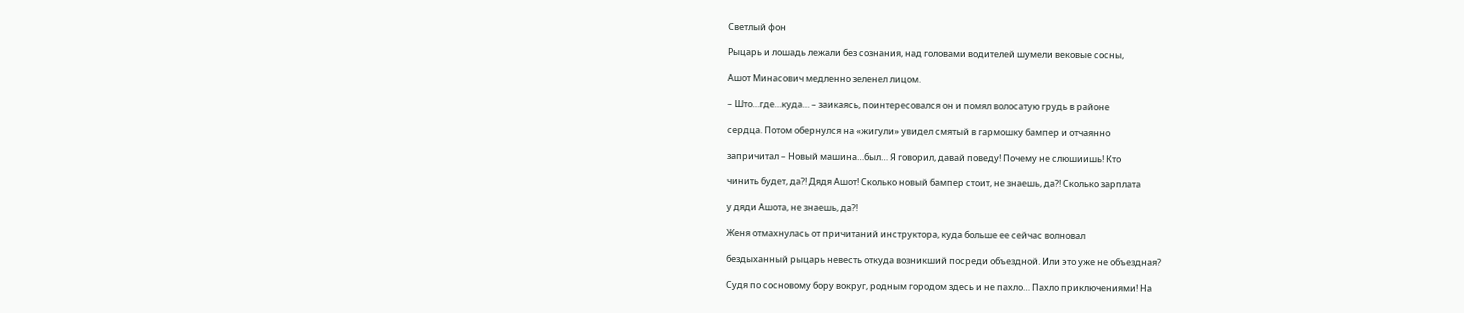Светлый фон

Рыцарь и лошадь лежали без сознания, над головами водителей шумели вековые сосны,

Ашот Минасович медленно зеленел лицом.

– Што…где…куда… – заикаясь, поинтересовался он и помял волосатую грудь в районе

сердца. Потом обернулся на «жигули» увидел смятый в гармошку бампер и отчаянно

запричитал – Новый машина…был… Я говорил, давай поведу! Почему не слюшиишь! Кто

чинить будет, да?! Дядя Ашот! Сколько новый бампер стоит, не знаешь, да?! Сколько зарплата

у дяди Ашота, не знаешь, да?!

Женя отмахнулась от причитаний инструктора, куда больше ее сейчас волновал

бездыханный рыцарь невесть откуда возникший посреди объездной. Или это уже не объездная?

Судя по сосновому бору вокруг, родным городом здесь и не пахло… Пахло приключениями! На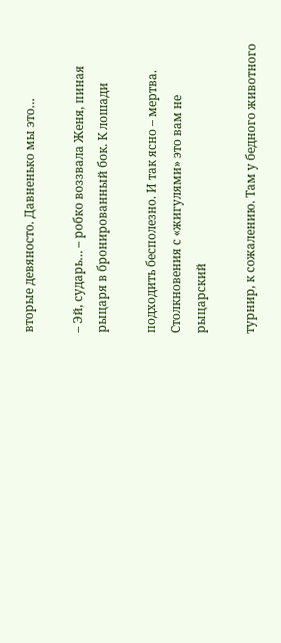вторые девяносто. Давненько мы это…

– Эй, сударь… – робко воззвала Женя, пиная рыцаря в бронированный бок. К лошади

подходить бесполезно. И так ясно – мертва. Столкновения с «жигулями» это вам не рыцарский

турнир, к сожалению. Там у бедного животного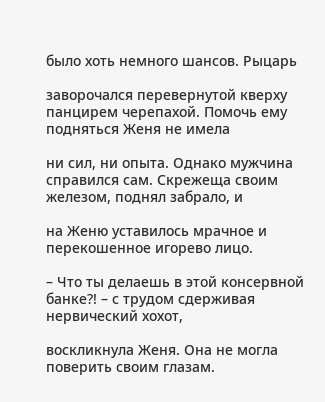было хоть немного шансов. Рыцарь

заворочался перевернутой кверху панцирем черепахой. Помочь ему подняться Женя не имела

ни сил, ни опыта. Однако мужчина справился сам. Скрежеща своим железом, поднял забрало, и

на Женю уставилось мрачное и перекошенное игорево лицо.

– Что ты делаешь в этой консервной банке?! – с трудом сдерживая нервический хохот,

воскликнула Женя. Она не могла поверить своим глазам.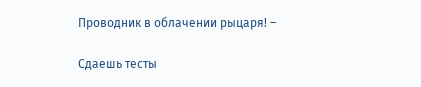Проводник в облачении рыцаря! –

Сдаешь тесты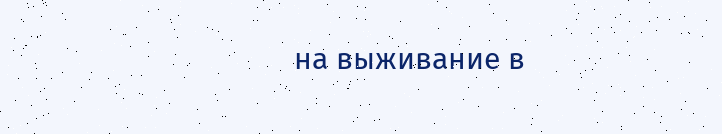на выживание в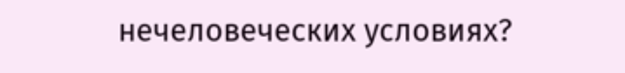нечеловеческих условиях?